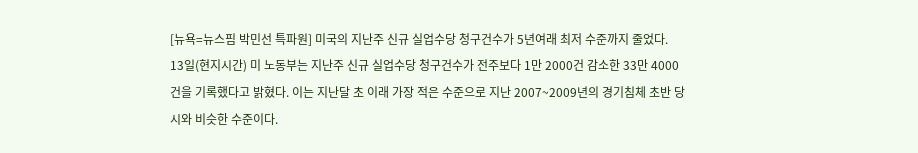[뉴욕=뉴스핌 박민선 특파원] 미국의 지난주 신규 실업수당 청구건수가 5년여래 최저 수준까지 줄었다.
13일(현지시간) 미 노동부는 지난주 신규 실업수당 청구건수가 전주보다 1만 2000건 감소한 33만 4000건을 기록했다고 밝혔다. 이는 지난달 초 이래 가장 적은 수준으로 지난 2007~2009년의 경기침체 초반 당시와 비슷한 수준이다.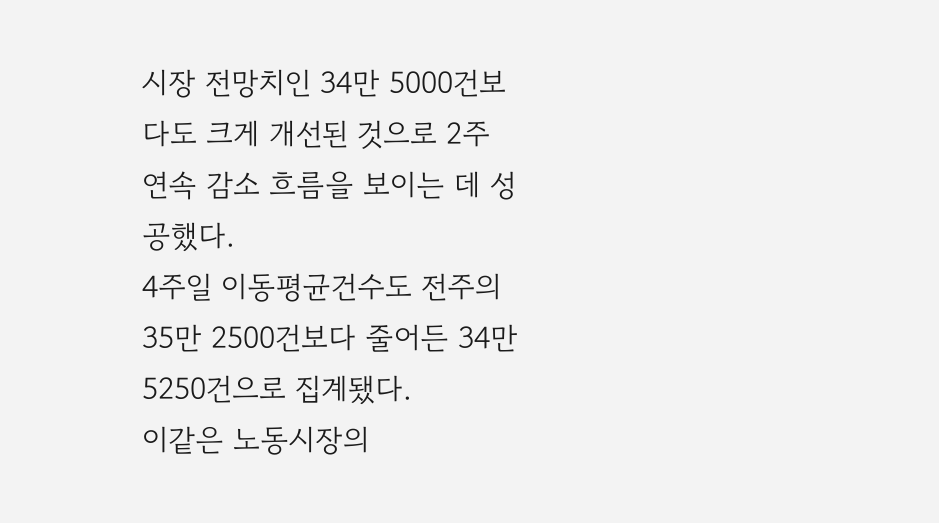시장 전망치인 34만 5000건보다도 크게 개선된 것으로 2주 연속 감소 흐름을 보이는 데 성공했다.
4주일 이동평균건수도 전주의 35만 2500건보다 줄어든 34만 5250건으로 집계됐다.
이같은 노동시장의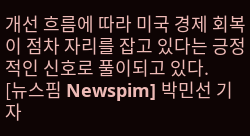개선 흐름에 따라 미국 경제 회복이 점차 자리를 잡고 있다는 긍정적인 신호로 풀이되고 있다.
[뉴스핌 Newspim] 박민선 기자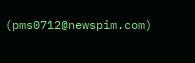(pms0712@newspim.com)